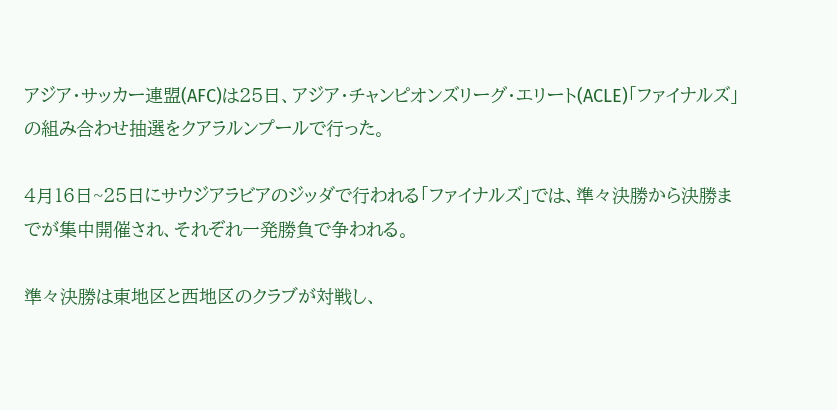アジア・サッカー連盟(AFC)は25日、アジア・チャンピオンズリーグ・エリート(ACLE)「ファイナルズ」の組み合わせ抽選をクアラルンプールで行った。

4月16日~25日にサウジアラビアのジッダで行われる「ファイナルズ」では、準々決勝から決勝までが集中開催され、それぞれ一発勝負で争われる。

準々決勝は東地区と西地区のクラブが対戦し、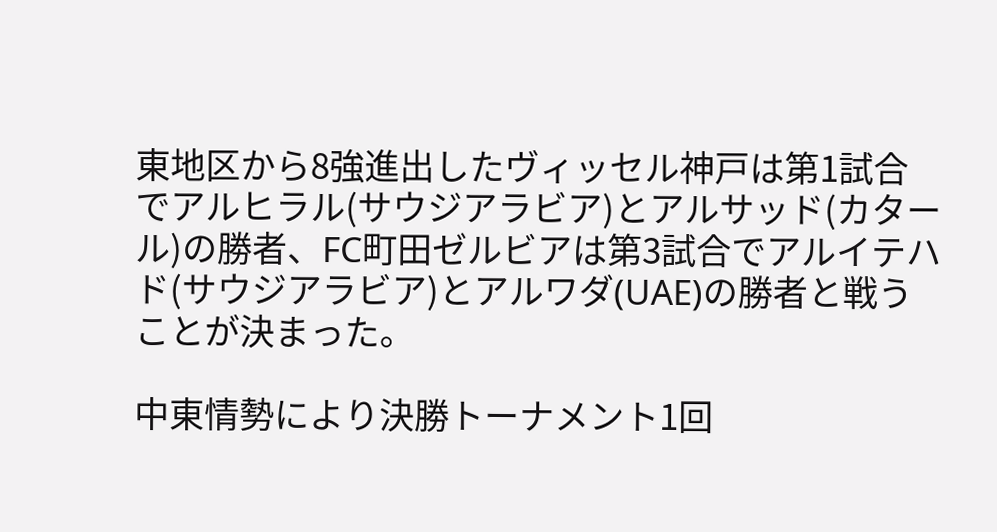東地区から8強進出したヴィッセル神戸は第1試合でアルヒラル(サウジアラビア)とアルサッド(カタール)の勝者、FC町田ゼルビアは第3試合でアルイテハド(サウジアラビア)とアルワダ(UAE)の勝者と戦うことが決まった。

中東情勢により決勝トーナメント1回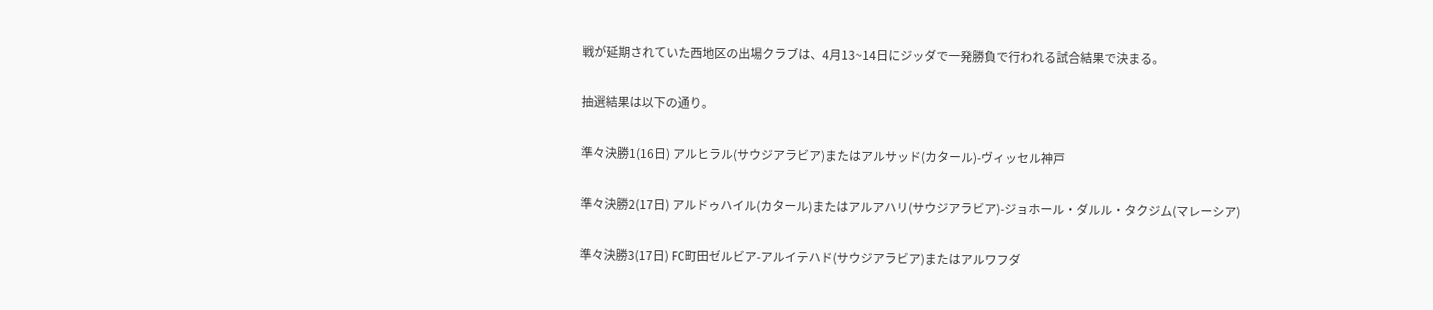戦が延期されていた西地区の出場クラブは、4月13~14日にジッダで一発勝負で行われる試合結果で決まる。

抽選結果は以下の通り。

準々決勝1(16日) アルヒラル(サウジアラビア)またはアルサッド(カタール)-ヴィッセル神戸

準々決勝2(17日) アルドゥハイル(カタール)またはアルアハリ(サウジアラビア)-ジョホール・ダルル・タクジム(マレーシア)

準々決勝3(17日) FC町田ゼルビア-アルイテハド(サウジアラビア)またはアルワフダ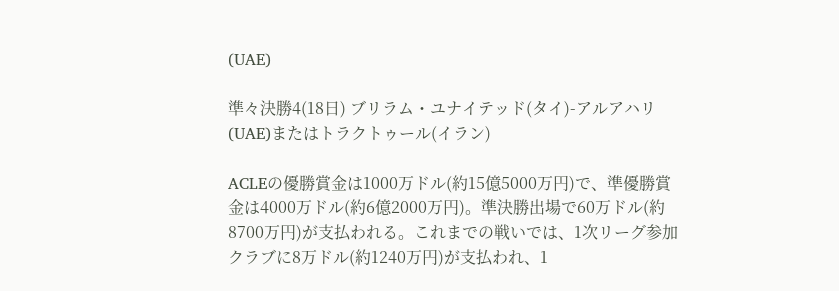(UAE)

準々決勝4(18日) ブリラム・ユナイテッド(タイ)-アルアハリ(UAE)またはトラクトゥール(イラン)

ACLEの優勝賞金は1000万ドル(約15億5000万円)で、準優勝賞金は4000万ドル(約6億2000万円)。準決勝出場で60万ドル(約8700万円)が支払われる。これまでの戦いでは、1次リーグ参加クラブに8万ドル(約1240万円)が支払われ、1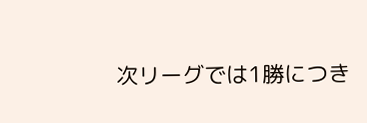次リーグでは1勝につき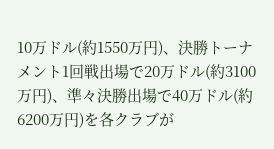10万ドル(約1550万円)、決勝トーナメント1回戦出場で20万ドル(約3100万円)、準々決勝出場で40万ドル(約6200万円)を各クラブが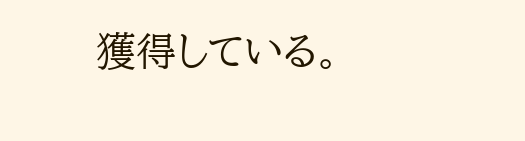獲得している。